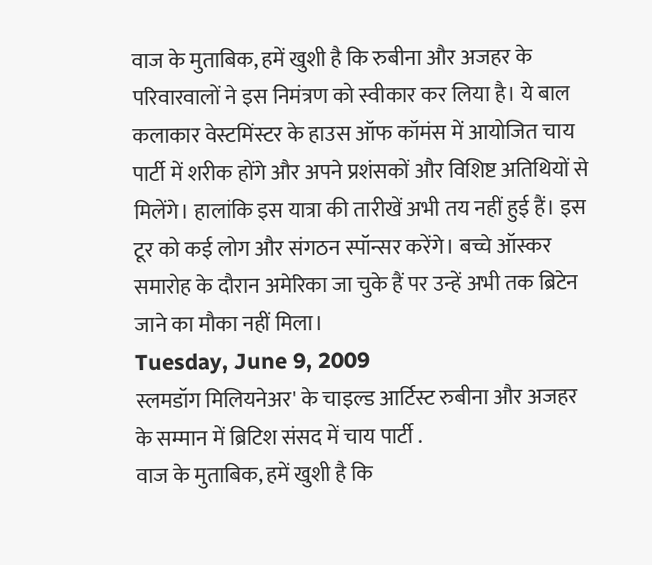वाज के मुताबिक, हमें खुशी है कि रुबीना और अजहर के परिवारवालों ने इस निमंत्रण को स्वीकार कर लिया है। ये बाल कलाकार वेस्टमिंस्टर के हाउस ऑफ कॉमंस में आयोजित चाय पार्टी में शरीक होंगे और अपने प्रशंसकों और विशिष्ट अतिथियों से मिलेंगे। हालांकि इस यात्रा की तारीखें अभी तय नहीं हुई हैं। इस टूर को कई लोग और संगठन स्पॉन्सर करेंगे। बच्चे ऑस्कर समारोह के दौरान अमेरिका जा चुके हैं पर उन्हें अभी तक ब्रिटेन जाने का मौका नहीं मिला।
Tuesday, June 9, 2009
स्लमडॉग मिलियनेअर' के चाइल्ड आर्टिस्ट रुबीना और अजहर के सम्मान में ब्रिटिश संसद में चाय पार्टी .
वाज के मुताबिक, हमें खुशी है कि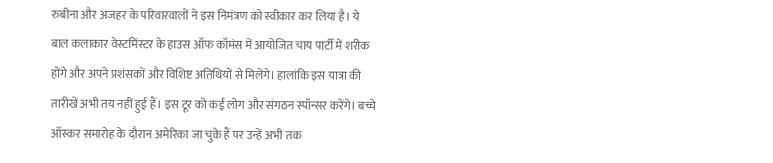रुबीना और अजहर के परिवारवालों ने इस निमंत्रण को स्वीकार कर लिया है। ये बाल कलाकार वेस्टमिंस्टर के हाउस ऑफ कॉमंस में आयोजित चाय पार्टी में शरीक होंगे और अपने प्रशंसकों और विशिष्ट अतिथियों से मिलेंगे। हालांकि इस यात्रा की तारीखें अभी तय नहीं हुई हैं। इस टूर को कई लोग और संगठन स्पॉन्सर करेंगे। बच्चे ऑस्कर समारोह के दौरान अमेरिका जा चुके हैं पर उन्हें अभी तक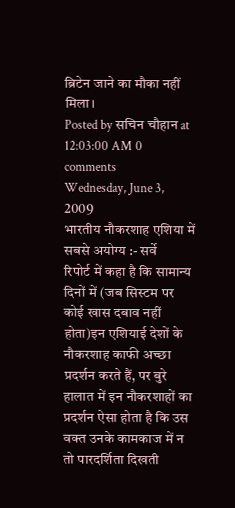ब्रिटेन जाने का मौका नहीं मिला।
Posted by सचिन चौहान at 12:03:00 AM 0 comments
Wednesday, June 3, 2009
भारतीय नौकरशाह एशिया में सबसे अयोग्य :- सर्वे
रिपोर्ट में कहा है कि सामान्य दिनों में (जब सिस्टम पर कोई खास दबाव नहीं होता)इन एशियाई देशों के नौकरशाह काफी अच्छा प्रदर्शन करते हैं, पर बुरे हालात में इन नौकरशाहों का प्रदर्शन ऐसा होता है कि उस वक्त उनके कामकाज में न तो पारदर्शिता दिखती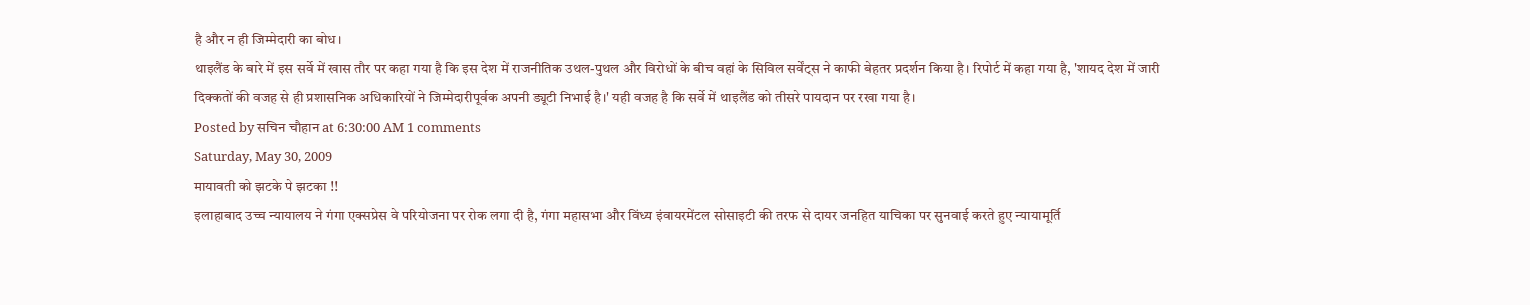है और न ही जिम्मेदारी का बोध।
थाइलैंड के बारे में इस सर्वे में खास तौर पर कहा गया है कि इस देश में राजनीतिक उथल-पुथल और विरोधों के बीच वहां के सिविल सर्वेंट्स ने काफी बेहतर प्रदर्शन किया है। रिपोर्ट में कहा गया है, 'शायद देश में जारी दिक्कतों की वजह से ही प्रशासनिक अधिकारियों ने जिम्मेदारीपूर्वक अपनी ड्यूटी निभाई है।' यही वजह है कि सर्वे में थाइलैंड को तीसरे पायदान पर रखा गया है।
Posted by सचिन चौहान at 6:30:00 AM 1 comments
Saturday, May 30, 2009
मायावती को झटके पे झटका !!
इलाहाबाद उच्च न्यायालय ने गंगा एक्सप्रेस वे परियोजना पर रोक लगा दी है, गंगा महासभा और विंध्य इंवायरमेंटल सोसाइटी की तरफ से दायर जनहित याचिका पर सुनवाई करते हुए न्यायामूर्ति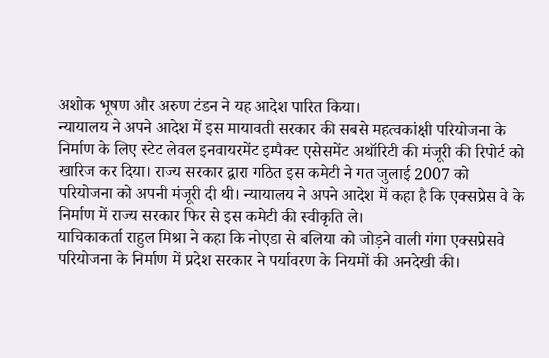अशोक भूषण और अरुण टंडन ने यह आदेश पारित किया।
न्यायालय ने अपने आदेश में इस मायावती सरकार की सबसे महत्वकांक्षी परियोजना के निर्माण के लिए स्टेट लेवल इनवायरमेंट इम्पैक्ट एसेसमेंट अथॉरिटी की मंजूरी की रिपोर्ट को खारिज कर दिया। राज्य सरकार द्वारा गठित इस कमेटी ने गत जुलाई 2007 को परियोजना को अपनी मंजूरी दी थी। न्यायालय ने अपने आदेश में कहा है कि एक्सप्रेस वे के निर्माण में राज्य सरकार फिर से इस कमेटी की स्वीकृति ले।
याचिकाकर्ता राहुल मिश्रा ने कहा कि नोएडा से बलिया को जोड़ने वाली गंगा एक्सप्रेसवे परियोजना के निर्माण में प्रदेश सरकार ने पर्यावरण के नियमों की अनदेखी की।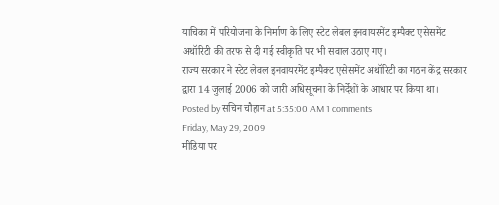याचिका में परियोजना के निर्माण के लिए स्टेट लेबल इनवायरमेंट इम्पैक्ट एसेसमेंट अथॉरिटी की तरफ से दी गई स्वीकृति पर भी सवाल उठाए गए।
राज्य सरकार ने स्टेट लेवल इनवायरमेंट इम्पैक्ट एसेसमेंट अथॉरिटी का गठन केंद्र सरकार द्वारा 14 जुलाई 2006 को जारी अधिसूचना के निर्देशों के आधार पर किया था।
Posted by सचिन चौहान at 5:35:00 AM 1 comments
Friday, May 29, 2009
मीडिया पर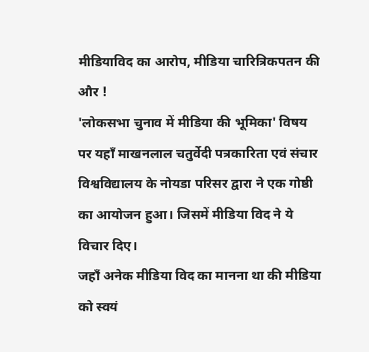मीडियाविद का आरोप, मीडिया चारित्रिकपतन की और !
'लोकसभा चुनाव में मीडिया की भूमिका' विषय पर यहाँ माखनलाल चतुर्वेदी पत्रकारिता एवं संचार विश्वविद्यालय के नोयडा परिसर द्वारा ने एक गोष्ठी का आयोजन हुआ। जिसमें मीडिया विद ने ये विचार दिए।
जहाँ अनेक मीडिया विद का मानना था की मीडिया को स्वयं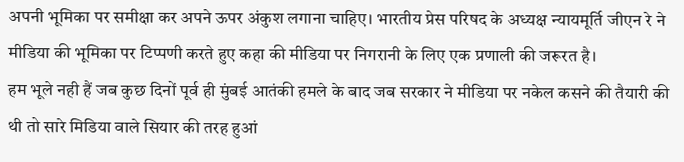अपनी भूमिका पर समीक्षा कर अपने ऊपर अंकुश लगाना चाहिए। भारतीय प्रेस परिषद के अध्यक्ष न्यायमूर्ति जीएन रे ने मीडिया की भूमिका पर टिप्पणी करते हुए कहा की मीडिया पर निगरानी के लिए एक प्रणाली की जरूरत है।
हम भूले नही हैं जब कुछ दिनों पूर्व ही मुंबई आतंकी हमले के बाद जब सरकार ने मीडिया पर नकेल कसने की तैयारी की थी तो सारे मिडिया वाले सियार की तरह हुआं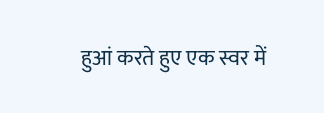हुआं करते हुए एक स्वर में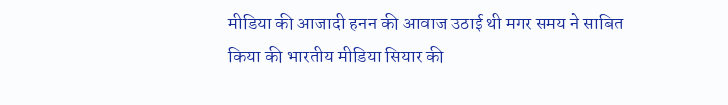मीडिया की आजादी हनन की आवाज उठाई थी मगर समय ने साबित किया की भारतीय मीडिया सियार की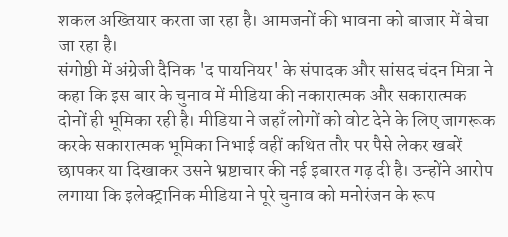शकल अख्तियार करता जा रहा है। आमजनों की भावना को बाजार में बेचा जा रहा है।
संगोष्ठी में अंग्रेजी दैनिक 'द पायनियर' के संपादक और सांसद चंदन मित्रा ने कहा कि इस बार के चुनाव में मीडिया की नकारात्मक और सकारात्मक दोनों ही भूमिका रही है। मीडिया ने जहाँ लोगों को वोट देने के लिए जागरूक करके सकारात्मक भूमिका निभाई वहीं कथित तौर पर पैसे लेकर खबरें छापकर या दिखाकर उसने भ्रष्टाचार की नई इबारत गढ़ दी है। उन्होंने आरोप लगाया कि इलेक्ट्रानिक मीडिया ने पूरे चुनाव को मनोरंजन के रूप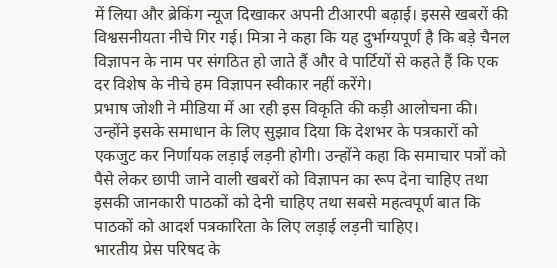में लिया और ब्रेकिंग न्यूज दिखाकर अपनी टीआरपी बढ़ाई। इससे खबरों की विश्वसनीयता नीचे गिर गई। मित्रा ने कहा कि यह दुर्भाग्यपूर्ण है कि बड़े चैनल विज्ञापन के नाम पर संगठित हो जाते हैं और वे पार्टियों से कहते हैं कि एक दर विशेष के नीचे हम विज्ञापन स्वीकार नहीं करेंगे।
प्रभाष जोशी ने मीडिया में आ रही इस विकृति की कड़ी आलोचना की। उन्होंने इसके समाधान के लिए सुझाव दिया कि देशभर के पत्रकारों को एकजुट कर निर्णायक लड़ाई लड़नी होगी। उन्होंने कहा कि समाचार पत्रों को पैसे लेकर छापी जाने वाली खबरों को विज्ञापन का रूप देना चाहिए तथा इसकी जानकारी पाठकों को देनी चाहिए तथा सबसे महत्वपूर्ण बात कि पाठकों को आदर्श पत्रकारिता के लिए लड़ाई लड़नी चाहिए।
भारतीय प्रेस परिषद के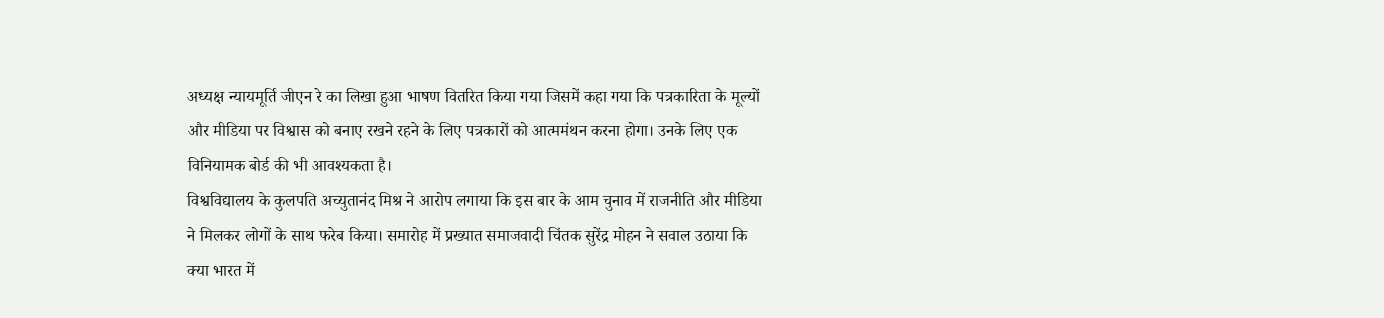अध्यक्ष न्यायमूर्ति जीएन रे का लिखा हुआ भाषण वितरित किया गया जिसमें कहा गया कि पत्रकारिता के मूल्यों और मीडिया पर विश्वास को बनाए रखने रहने के लिए पत्रकारों को आत्ममंथन करना होगा। उनके लिए एक विनियामक बोर्ड की भी आवश्यकता है।
विश्वविद्यालय के कुलपति अच्युतानंद मिश्र ने आरोप लगाया कि इस बार के आम चुनाव में राजनीति और मीडिया ने मिलकर लोगों के साथ फरेब किया। समारोह में प्रख्यात समाजवादी चिंतक सुरेंद्र मोहन ने सवाल उठाया कि क्या भारत में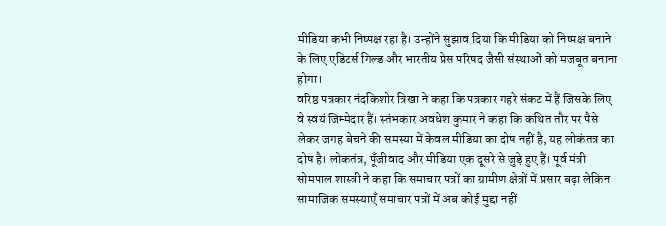मीडिया कभी निष्पक्ष रहा है। उन्होंने सुझाव दिया कि मीडिया को निष्पक्ष बनाने के लिए एडिटर्स गिल्ड और भारतीय प्रेस परिषद जैसी संस्थाओं को मजबूत बनाना होगा।
वरिष्ठ पत्रकार नंदकिशोर त्रिखा ने कहा कि पत्रकार गहरे संकट में हैं जिसके लिए वे स्वयं जिम्मेदार हैं। स्तंभकार अवधेश कुमार ने कहा कि कथित तौर पर पैसे लेकर जगह बेचने की समस्या में केवल मीडिया का दोष नहीं है, यह लोकंतत्र का दोष है। लोकतंत्र, पूँजीवाद और मीडिया एक दूसरे से जुड़े हुए हैं। पूर्व मंत्री सोमपाल शास्त्री ने कहा कि समाचार पत्रों का ग्रामीण क्षेत्रों में प्रसार बढ़ा लेकिन सामाजिक समस्याएँ समाचार पत्रों में अब कोई मुद्दा नहीं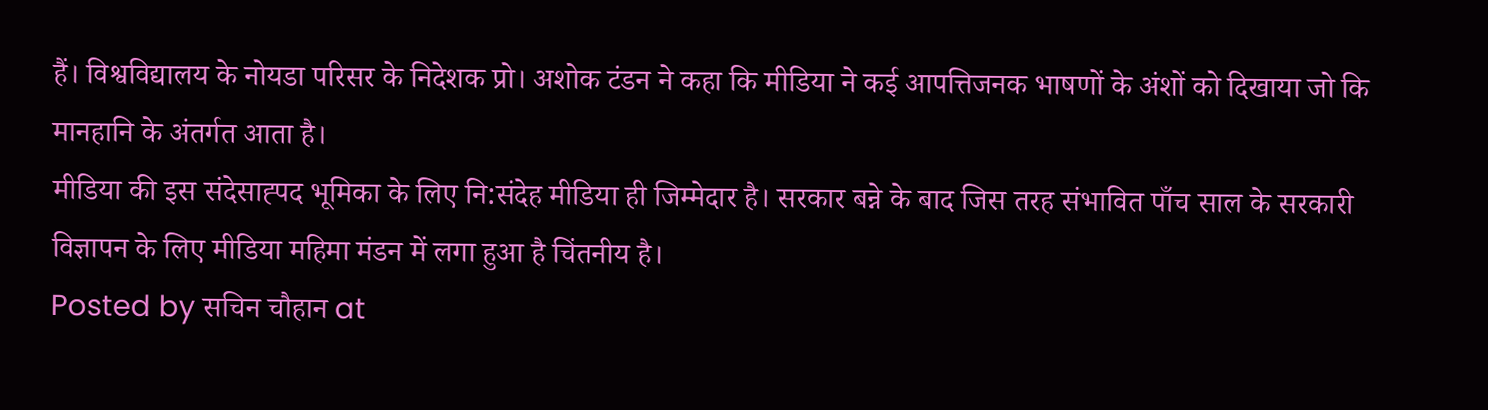हैं। विश्वविद्यालय के नोयडा परिसर के निदेशक प्रो। अशोक टंडन ने कहा कि मीडिया ने कई आपत्तिजनक भाषणों के अंशों को दिखाया जो कि मानहानि के अंतर्गत आता है।
मीडिया की इस संदेसाह्पद भूमिका के लिए नि:संदेह मीडिया ही जिम्मेदार है। सरकार बन्ने के बाद जिस तरह संभावित पाँच साल के सरकारी विज्ञापन के लिए मीडिया महिमा मंडन में लगा हुआ है चिंतनीय है।
Posted by सचिन चौहान at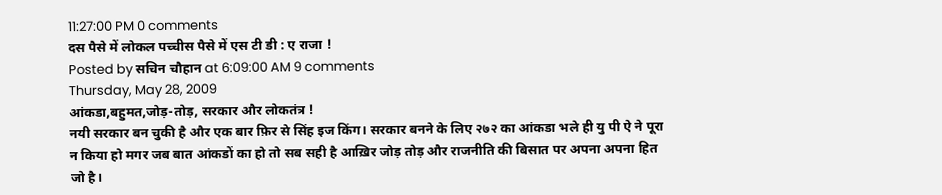11:27:00 PM 0 comments
दस पैसे में लोकल पच्चीस पैसे में एस टी डी : ए राजा !
Posted by सचिन चौहान at 6:09:00 AM 9 comments
Thursday, May 28, 2009
आंकडा,बहुमत,जोड़-तोड़, सरकार और लोकतंत्र !
नयी सरकार बन चुकी है और एक बार फ़िर से सिंह इज किंग। सरकार बनने के लिए २७२ का आंकडा भले ही यु पी ऐ ने पूरा न किया हो मगर जब बात आंकडों का हो तो सब सही है आख़िर जोड़ तोड़ और राजनीति की बिसात पर अपना अपना हित जो है।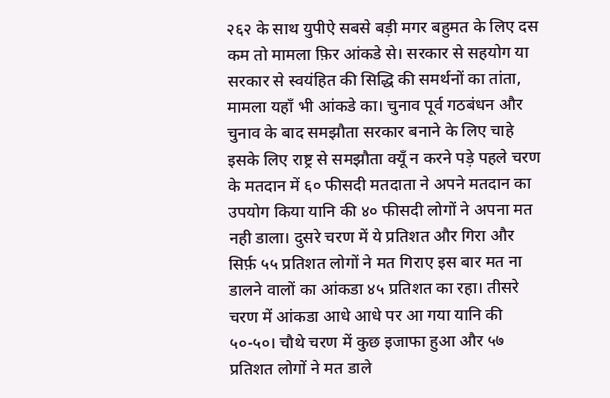२६२ के साथ युपीऐ सबसे बड़ी मगर बहुमत के लिए दस कम तो मामला फ़िर आंकडे से। सरकार से सहयोग या सरकार से स्वयंहित की सिद्धि की समर्थनों का तांता, मामला यहाँ भी आंकडे का। चुनाव पूर्व गठबंधन और चुनाव के बाद समझौता सरकार बनाने के लिए चाहे इसके लिए राष्ट्र से समझौता क्यूँ न करने पड़े पहले चरण के मतदान में ६० फीसदी मतदाता ने अपने मतदान का उपयोग किया यानि की ४० फीसदी लोगों ने अपना मत नही डाला। दुसरे चरण में ये प्रतिशत और गिरा और सिर्फ़ ५५ प्रतिशत लोगों ने मत गिराए इस बार मत ना डालने वालों का आंकडा ४५ प्रतिशत का रहा। तीसरे चरण में आंकडा आधे आधे पर आ गया यानि की ५०-५०। चौथे चरण में कुछ इजाफा हुआ और ५७ प्रतिशत लोगों ने मत डाले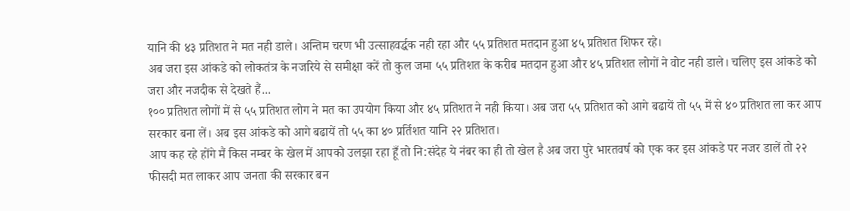यानि की ४३ प्रतिशत ने मत नही डाले। अन्तिम चरण भी उत्साहवर्द्धक नही रहा और ५५ प्रतिशत मतदान हुआ ४५ प्रतिशत शिफर रहे।
अब जरा इस आंकडे को लोकतंत्र के नजरिये से समीक्षा करें तो कुल जमा ५५ प्रतिशत के करीब मतदान हुआ और ४५ प्रतिशत लोगों ने वोट नही डाले। चलिए इस आंकडे को जरा और नजदीक से देखते हैं...
१०० प्रतिशत लोगों में से ५५ प्रतिशत लोग ने मत का उपयोग किया और ४५ प्रतिशत ने नही किया। अब जरा ५५ प्रतिशत को आगे बढायें तो ५५ में से ४० प्रतिशत ला कर आप सरकार बना लें। अब इस आंकडे को आगे बढायें तो ५५ का ४० प्रर्तिशत यानि २२ प्रतिशत।
आप कह रहे होंगे मैं किस नम्बर के खेल में आपको उलझा रहा हूँ तो नि:संदेह ये नंबर का ही तो खेल है अब जरा पुरे भारतवर्ष को एक कर इस आंकडे पर नजर डालें तो २२ फीसदी मत लाकर आप जनता की सरकार बन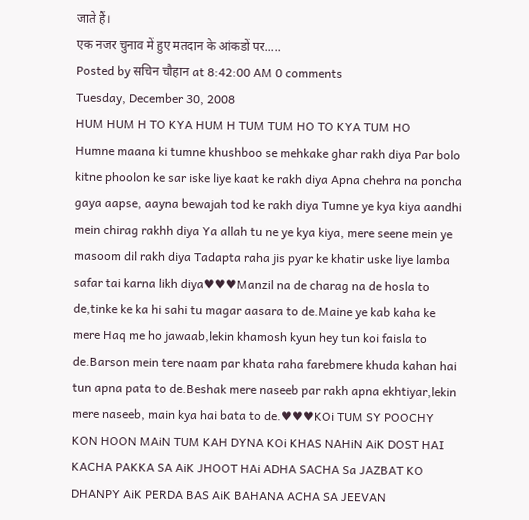जाते हैं।
एक नजर चुनाव में हुए मतदान के आंकडों पर.....
Posted by सचिन चौहान at 8:42:00 AM 0 comments
Tuesday, December 30, 2008
HUM HUM H TO KYA HUM H TUM TUM HO TO KYA TUM HO
Humne maana ki tumne khushboo se mehkake ghar rakh diya Par bolo kitne phoolon ke sar iske liye kaat ke rakh diya Apna chehra na poncha gaya aapse, aayna bewajah tod ke rakh diya Tumne ye kya kiya aandhi mein chirag rakhh diya Ya allah tu ne ye kya kiya, mere seene mein ye masoom dil rakh diya Tadapta raha jis pyar ke khatir uske liye lamba safar tai karna likh diya♥♥♥Manzil na de charag na de hosla to de,tinke ke ka hi sahi tu magar aasara to de.Maine ye kab kaha ke mere Haq me ho jawaab,lekin khamosh kyun hey tun koi faisla to de.Barson mein tere naam par khata raha farebmere khuda kahan hai tun apna pata to de.Beshak mere naseeb par rakh apna ekhtiyar,lekin mere naseeb, main kya hai bata to de.♥♥♥KOi TUM SY POOCHY KON HOON MAiN TUM KAH DYNA KOi KHAS NAHiN AiK DOST HAI KACHA PAKKA SA AiK JHOOT HAi ADHA SACHA Sa JAZBAT KO DHANPY AiK PERDA BAS AiK BAHANA ACHA SA JEEVAN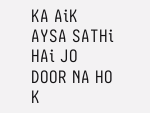KA AiK AYSA SATHi HAi JO DOOR NA HO K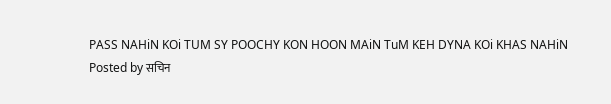PASS NAHiN KOi TUM SY POOCHY KON HOON MAiN TuM KEH DYNA KOi KHAS NAHiN
Posted by सचिन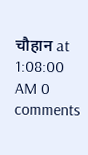चौहान at 1:08:00 AM 0 comments